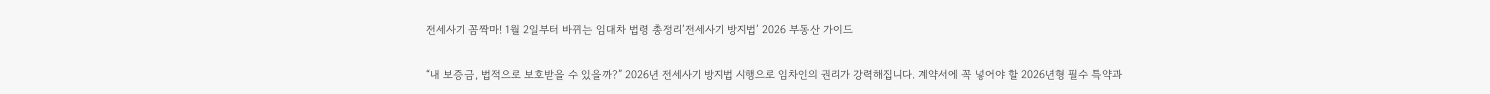전세사기 꼼짝마! 1월 2일부터 바뀌는 임대차 법령 총정리’전세사기 방지법’ 2026 부동산 가이드

“내 보증금, 법적으로 보호받을 수 있을까?” 2026년 전세사기 방지법 시행으로 임차인의 권리가 강력해집니다. 계약서에 꼭 넣어야 할 2026년형 필수 특약과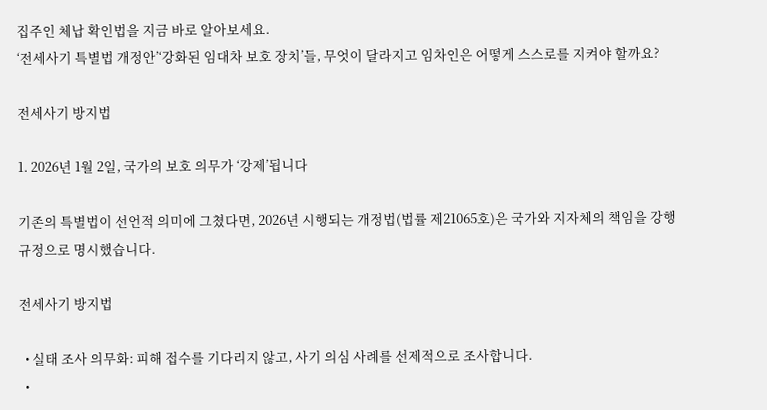집주인 체납 확인법을 지금 바로 알아보세요.
‘전세사기 특별법 개정안’‘강화된 임대차 보호 장치’들, 무엇이 달라지고 임차인은 어떻게 스스로를 지켜야 할까요?

전세사기 방지법

1. 2026년 1월 2일, 국가의 보호 의무가 ‘강제’됩니다

기존의 특별법이 선언적 의미에 그쳤다면, 2026년 시행되는 개정법(법률 제21065호)은 국가와 지자체의 책임을 강행 규정으로 명시했습니다.

전세사기 방지법

  • 실태 조사 의무화: 피해 접수를 기다리지 않고, 사기 의심 사례를 선제적으로 조사합니다.
  •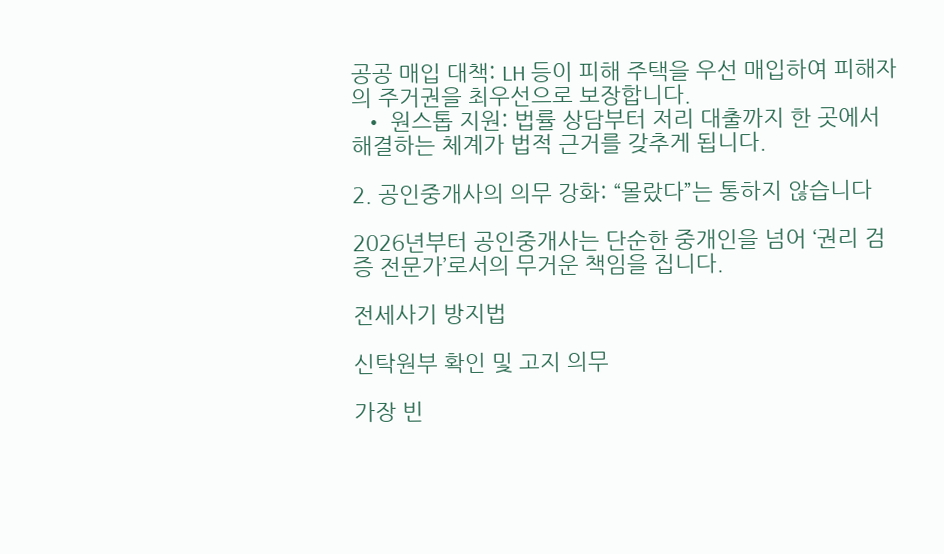공공 매입 대책: LH 등이 피해 주택을 우선 매입하여 피해자의 주거권을 최우선으로 보장합니다.
  • 원스톱 지원: 법률 상담부터 저리 대출까지 한 곳에서 해결하는 체계가 법적 근거를 갖추게 됩니다.

2. 공인중개사의 의무 강화: “몰랐다”는 통하지 않습니다

2026년부터 공인중개사는 단순한 중개인을 넘어 ‘권리 검증 전문가’로서의 무거운 책임을 집니다.

전세사기 방지법

신탁원부 확인 및 고지 의무

가장 빈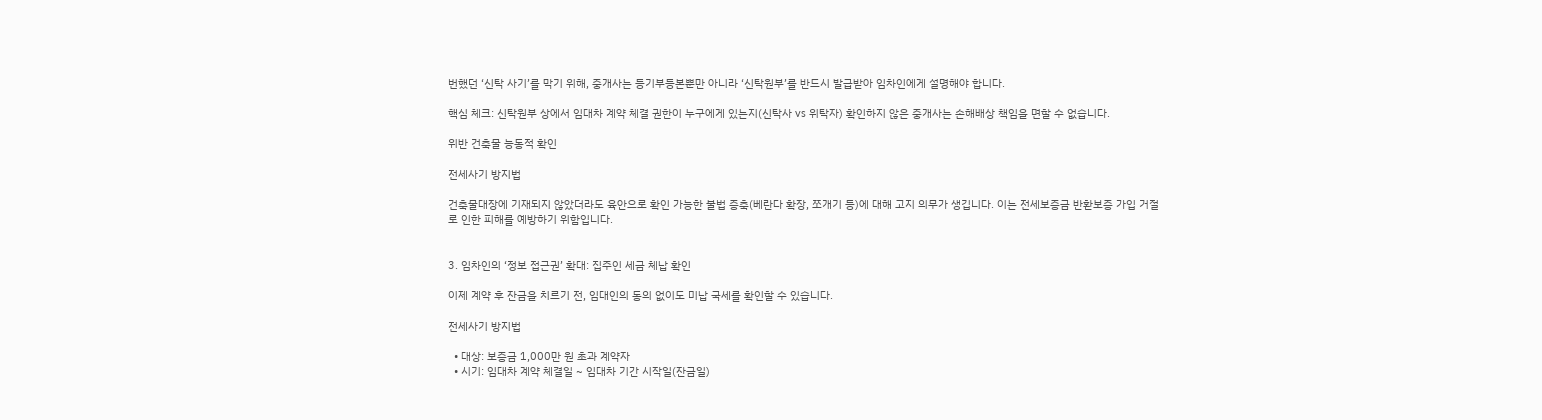번했던 ‘신탁 사기’를 막기 위해, 중개사는 등기부등본뿐만 아니라 ‘신탁원부’를 반드시 발급받아 임차인에게 설명해야 합니다.

핵심 체크: 신탁원부 상에서 임대차 계약 체결 권한이 누구에게 있는지(신탁사 vs 위탁자) 확인하지 않은 중개사는 손해배상 책임을 면할 수 없습니다.

위반 건축물 능동적 확인

전세사기 방지법

건축물대장에 기재되지 않았더라도 육안으로 확인 가능한 불법 증축(베란다 확장, 쪼개기 등)에 대해 고지 의무가 생깁니다. 이는 전세보증금 반환보증 가입 거절로 인한 피해를 예방하기 위함입니다.


3. 임차인의 ‘정보 접근권’ 확대: 집주인 세금 체납 확인

이제 계약 후 잔금을 치르기 전, 임대인의 동의 없이도 미납 국세를 확인할 수 있습니다.

전세사기 방지법

  • 대상: 보증금 1,000만 원 초과 계약자
  • 시기: 임대차 계약 체결일 ~ 임대차 기간 시작일(잔금일)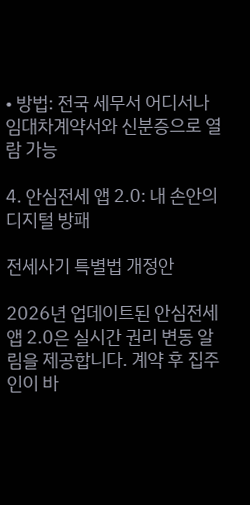• 방법: 전국 세무서 어디서나 임대차계약서와 신분증으로 열람 가능

4. 안심전세 앱 2.0: 내 손안의 디지털 방패

전세사기 특별법 개정안

2026년 업데이트된 안심전세 앱 2.0은 실시간 권리 변동 알림을 제공합니다. 계약 후 집주인이 바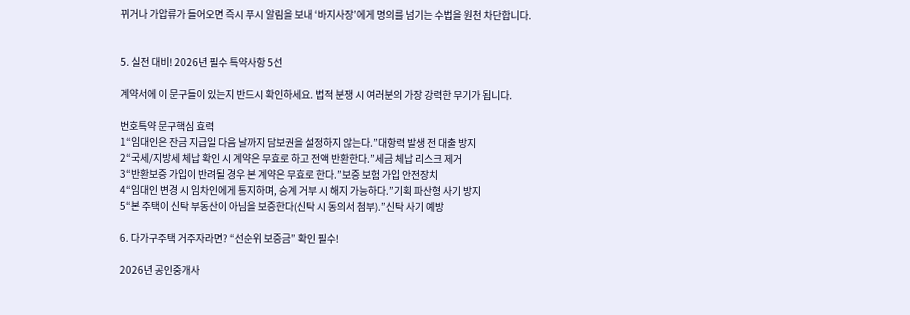뀌거나 가압류가 들어오면 즉시 푸시 알림을 보내 ‘바지사장’에게 명의를 넘기는 수법을 원천 차단합니다.


5. 실전 대비! 2026년 필수 특약사항 5선

계약서에 이 문구들이 있는지 반드시 확인하세요. 법적 분쟁 시 여러분의 가장 강력한 무기가 됩니다.

번호특약 문구핵심 효력
1“임대인은 잔금 지급일 다음 날까지 담보권을 설정하지 않는다.”대항력 발생 전 대출 방지
2“국세/지방세 체납 확인 시 계약은 무효로 하고 전액 반환한다.”세금 체납 리스크 제거
3“반환보증 가입이 반려될 경우 본 계약은 무효로 한다.”보증 보험 가입 안전장치
4“임대인 변경 시 임차인에게 통지하며, 승계 거부 시 해지 가능하다.”기획 파산형 사기 방지
5“본 주택이 신탁 부동산이 아님을 보증한다(신탁 시 동의서 첨부).”신탁 사기 예방

6. 다가구주택 거주자라면? “선순위 보증금” 확인 필수!

2026년 공인중개사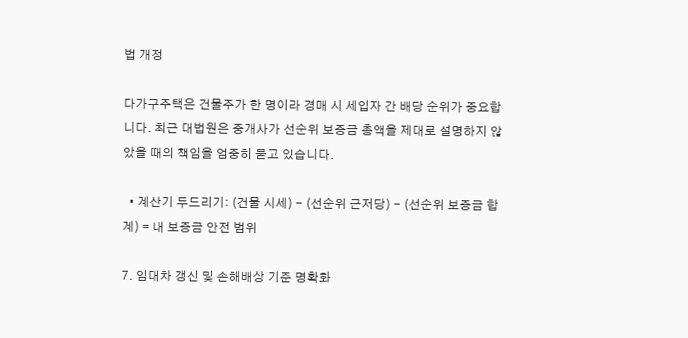법 개정

다가구주택은 건물주가 한 명이라 경매 시 세입자 간 배당 순위가 중요합니다. 최근 대법원은 중개사가 선순위 보증금 총액을 제대로 설명하지 않았을 때의 책임을 엄중히 묻고 있습니다.

  • 계산기 두드리기: (건물 시세) - (선순위 근저당) - (선순위 보증금 합계) = 내 보증금 안전 범위

7. 임대차 갱신 및 손해배상 기준 명확화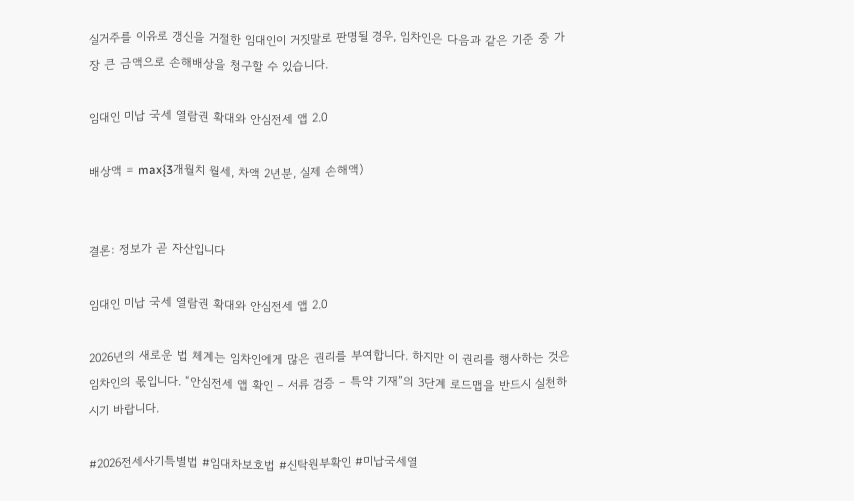실거주를 이유로 갱신을 거절한 임대인이 거짓말로 판명될 경우, 임차인은 다음과 같은 기준 중 가장 큰 금액으로 손해배상을 청구할 수 있습니다.

임대인 미납 국세 열람권 확대와 안심전세 앱 2.0

배상액 = max{3개월치 월세, 차액 2년분, 실제 손해액)


결론: 정보가 곧 자산입니다

임대인 미납 국세 열람권 확대와 안심전세 앱 2.0

2026년의 새로운 법 체계는 임차인에게 많은 권리를 부여합니다. 하지만 이 권리를 행사하는 것은 임차인의 몫입니다. “안심전세 앱 확인 – 서류 검증 – 특약 기재”의 3단계 로드맵을 반드시 실천하시기 바랍니다.

#2026전세사기특별법 #임대차보호법 #신탁원부확인 #미납국세열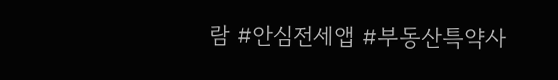람 #안심전세앱 #부동산특약사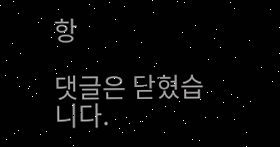항

댓글은 닫혔습니다.